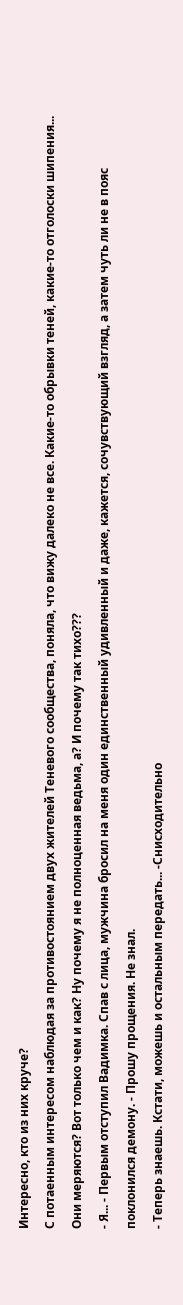Интересно, кто из них круче?
С потаенным интересом наблюдая за противостоянием двух жителей Теневого сообщества, поняла, что вижу далеко не все. Какие-то обрывки теней, какие-то отголоски шипения... Они меряются? Вот только чем и как? Ну почему я не полноценная ведьма, а? И почему так тихо???
- Я... - Первым отступил Вадимка. Спав с лица, мужчина бросил на меня один единственный удивленный и даже, кажется, сочувствующий взгляд, а затем чуть ли не в пояс поклонился демону. - Прошу прощения. Не знал.
- Теперь знаешь. Кстати, можешь и остальным передать... -Снисходительно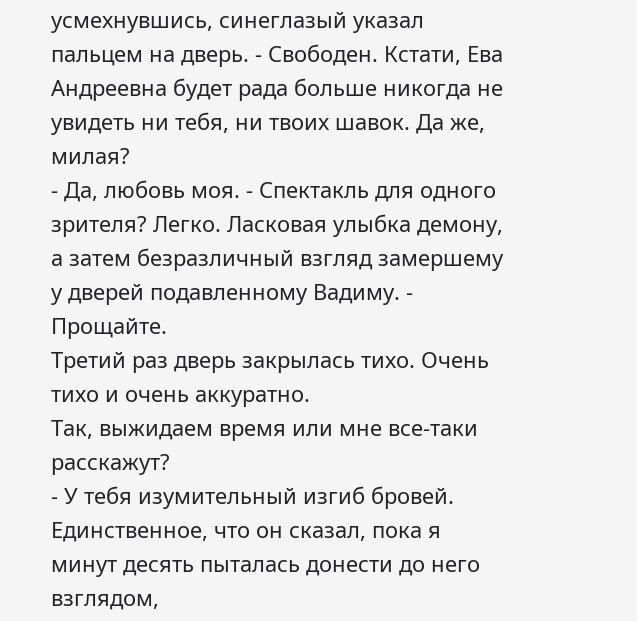усмехнувшись, синеглазый указал пальцем на дверь. - Свободен. Кстати, Ева Андреевна будет рада больше никогда не увидеть ни тебя, ни твоих шавок. Да же, милая?
- Да, любовь моя. - Спектакль для одного зрителя? Легко. Ласковая улыбка демону, а затем безразличный взгляд замершему у дверей подавленному Вадиму. - Прощайте.
Третий раз дверь закрылась тихо. Очень тихо и очень аккуратно.
Так, выжидаем время или мне все-таки расскажут?
- У тебя изумительный изгиб бровей.
Единственное, что он сказал, пока я минут десять пыталась донести до него взглядом,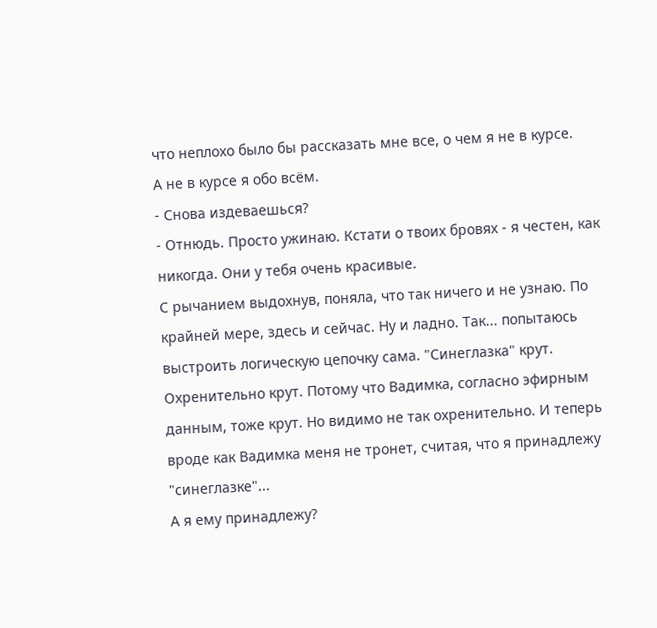что неплохо было бы рассказать мне все, о чем я не в курсе.
А не в курсе я обо всём.
- Снова издеваешься?
- Отнюдь. Просто ужинаю. Кстати о твоих бровях - я честен, как никогда. Они у тебя очень красивые.
С рычанием выдохнув, поняла, что так ничего и не узнаю. По крайней мере, здесь и сейчас. Ну и ладно. Так... попытаюсь выстроить логическую цепочку сама. "Синеглазка" крут. Охренительно крут. Потому что Вадимка, согласно эфирным
данным, тоже крут. Но видимо не так охренительно. И теперь вроде как Вадимка меня не тронет, считая, что я принадлежу "синеглазке"...
А я ему принадлежу?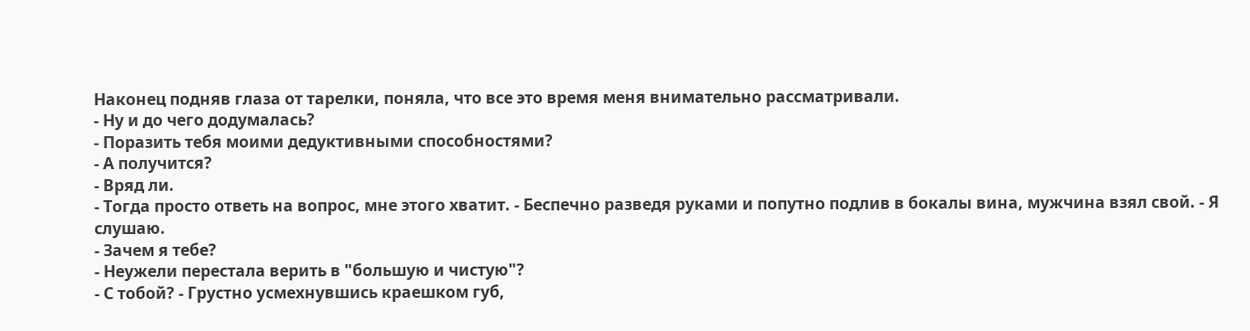Наконец подняв глаза от тарелки, поняла, что все это время меня внимательно рассматривали.
- Ну и до чего додумалась?
- Поразить тебя моими дедуктивными способностями?
- А получится?
- Вряд ли.
- Тогда просто ответь на вопрос, мне этого хватит. - Беспечно разведя руками и попутно подлив в бокалы вина, мужчина взял свой. - Я слушаю.
- Зачем я тебе?
- Неужели перестала верить в "большую и чистую"?
- С тобой? - Грустно усмехнувшись краешком губ,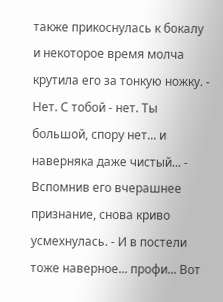также прикоснулась к бокалу и некоторое время молча крутила его за тонкую ножку. - Нет. С тобой - нет. Ты большой, спору нет... и наверняка даже чистый... - Вспомнив его вчерашнее признание, снова криво усмехнулась. - И в постели тоже наверное... профи... Вот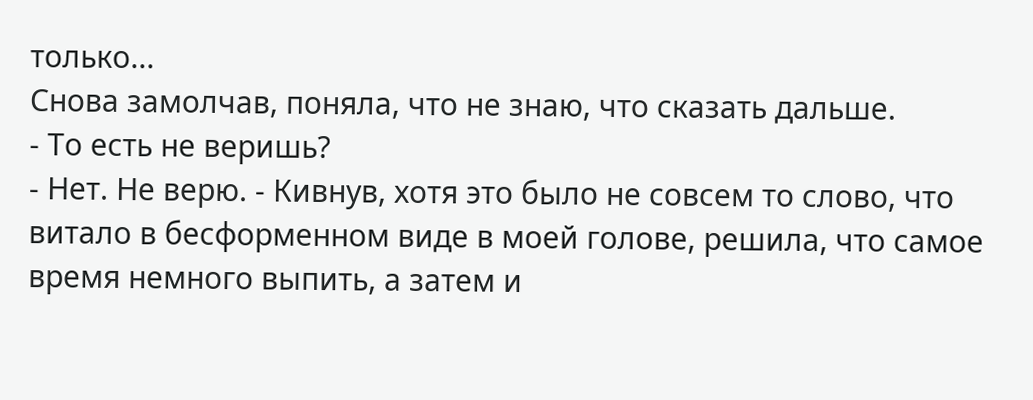только...
Снова замолчав, поняла, что не знаю, что сказать дальше.
- То есть не веришь?
- Нет. Не верю. - Кивнув, хотя это было не совсем то слово, что витало в бесформенном виде в моей голове, решила, что самое время немного выпить, а затем и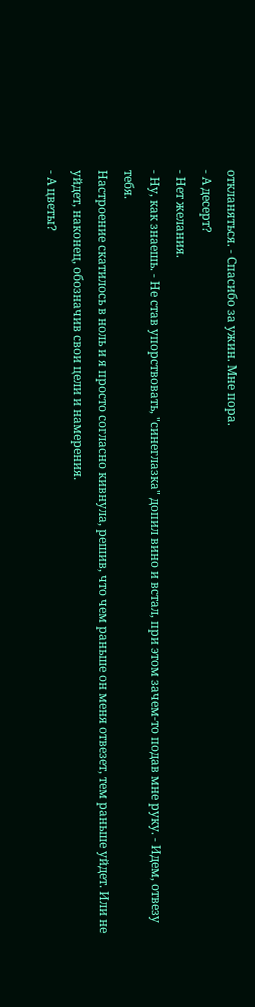откланяться. - Спасибо за ужин. Мне пора.
- А десерт?
- Нет желания.
- Ну, как знаешь. - Не став упорствовать, "синеглазка" допил вино и встал, при этом зачем-то подав мне руку. - Идем, отвезу тебя.
Настроение скатилось в ноль и я просто согласно кивнула, решив, что чем раньше он меня отвезет, тем раньше уйдет. Или не уйдет, наконец, обозначив свои цели и намерения.
- А цветы?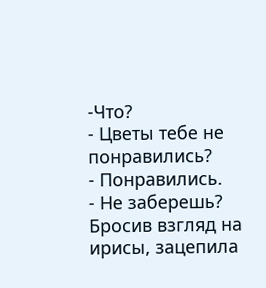-Что?
- Цветы тебе не понравились?
- Понравились.
- Не заберешь?
Бросив взгляд на ирисы, зацепила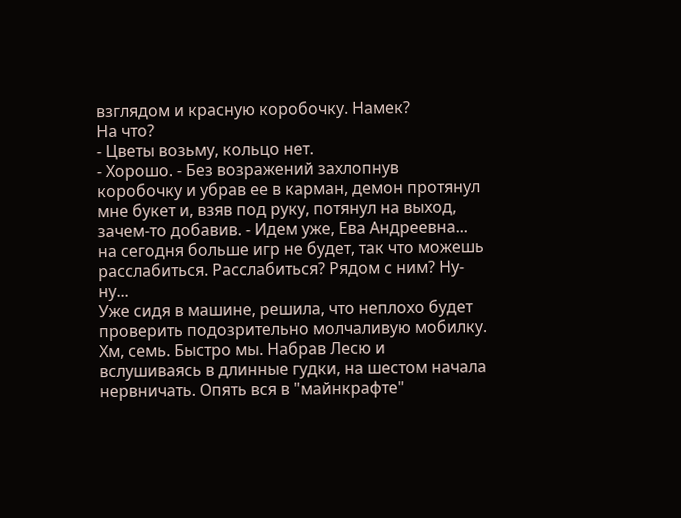взглядом и красную коробочку. Намек?
На что?
- Цветы возьму, кольцо нет.
- Хорошо. - Без возражений захлопнув коробочку и убрав ее в карман, демон протянул мне букет и, взяв под руку, потянул на выход, зачем-то добавив. - Идем уже, Ева Андреевна... на сегодня больше игр не будет, так что можешь расслабиться. Расслабиться? Рядом с ним? Ну-ну...
Уже сидя в машине, решила, что неплохо будет проверить подозрительно молчаливую мобилку. Хм, семь. Быстро мы. Набрав Лесю и вслушиваясь в длинные гудки, на шестом начала нервничать. Опять вся в "майнкрафте"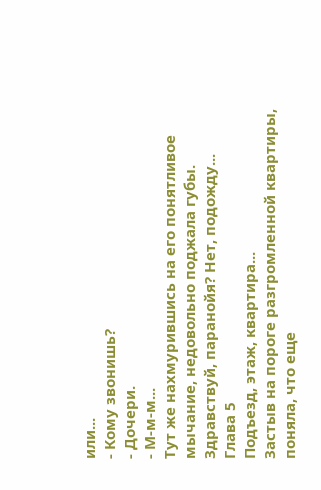или...
- Кому звонишь?
- Дочери.
- М-м-м...
Тут же нахмурившись на его понятливое мычание, недовольно поджала губы. Здравствуй, паранойя? Нет, подожду...
Глава 5
Подъезд, этаж, квартира...
Застыв на пороге разгромленной квартиры, поняла, что еще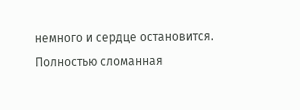немного и сердце остановится. Полностью сломанная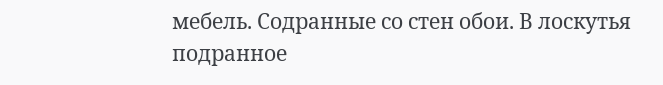мебель. Содранные со стен обои. В лоскутья подранное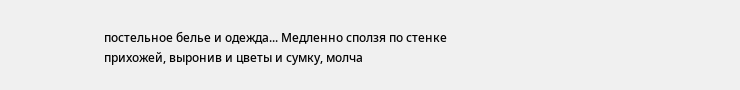постельное белье и одежда... Медленно сползя по стенке прихожей, выронив и цветы и сумку, молча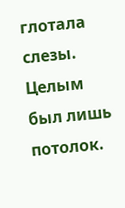глотала слезы. Целым был лишь потолок.